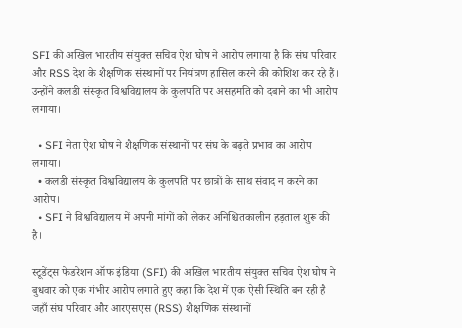SFI की अखिल भारतीय संयुक्त सचिव ऐश घोष ने आरोप लगाया है कि संघ परिवार और RSS देश के शैक्षणिक संस्थानों पर नियंत्रण हासिल करने की कोशिश कर रहे हैं। उन्होंने कलडी संस्कृत विश्वविद्यालय के कुलपति पर असहमति को दबाने का भी आरोप लगाया।

  • SFI नेता ऐश घोष ने शैक्षणिक संस्थानों पर संघ के बढ़ते प्रभाव का आरोप लगाया।
  • कलडी संस्कृत विश्वविद्यालय के कुलपति पर छात्रों के साथ संवाद न करने का आरोप।
  • SFI ने विश्वविद्यालय में अपनी मांगों को लेकर अनिश्चितकालीन हड़ताल शुरू की है।

स्टूडेंट्स फेडरेशन ऑफ इंडिया (SFI) की अखिल भारतीय संयुक्त सचिव ऐश घोष ने बुधवार को एक गंभीर आरोप लगाते हुए कहा कि देश में एक ऐसी स्थिति बन रही है जहाँ संघ परिवार और आरएसएस (RSS) शैक्षणिक संस्थानों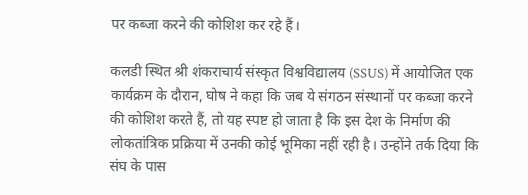पर कब्जा करने की कोशिश कर रहे हैं।

कलडी स्थित श्री शंकराचार्य संस्कृत विश्वविद्यालय (SSUS) में आयोजित एक कार्यक्रम के दौरान, घोष ने कहा कि जब ये संगठन संस्थानों पर कब्जा करने की कोशिश करते हैं, तो यह स्पष्ट हो जाता है कि इस देश के निर्माण की लोकतांत्रिक प्रक्रिया में उनकी कोई भूमिका नहीं रही है। उन्होंने तर्क दिया कि संघ के पास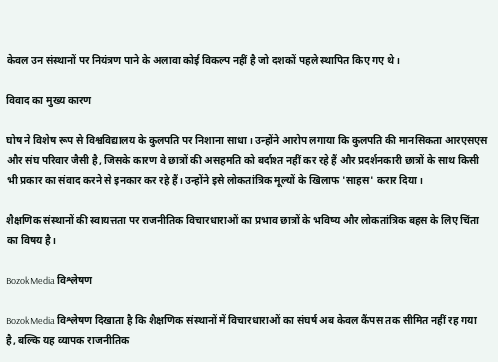केवल उन संस्थानों पर नियंत्रण पाने के अलावा कोई विकल्प नहीं है जो दशकों पहले स्थापित किए गए थे।

विवाद का मुख्य कारण

घोष ने विशेष रूप से विश्वविद्यालय के कुलपति पर निशाना साधा। उन्होंने आरोप लगाया कि कुलपति की मानसिकता आरएसएस और संघ परिवार जैसी है, जिसके कारण वे छात्रों की असहमति को बर्दाश्त नहीं कर रहे हैं और प्रदर्शनकारी छात्रों के साथ किसी भी प्रकार का संवाद करने से इनकार कर रहे हैं। उन्होंने इसे लोकतांत्रिक मूल्यों के खिलाफ 'साहस' करार दिया।

शैक्षणिक संस्थानों की स्वायत्तता पर राजनीतिक विचारधाराओं का प्रभाव छात्रों के भविष्य और लोकतांत्रिक बहस के लिए चिंता का विषय है।

BozokMedia विश्लेषण

BozokMedia विश्लेषण दिखाता है कि शैक्षणिक संस्थानों में विचारधाराओं का संघर्ष अब केवल कैंपस तक सीमित नहीं रह गया है, बल्कि यह व्यापक राजनीतिक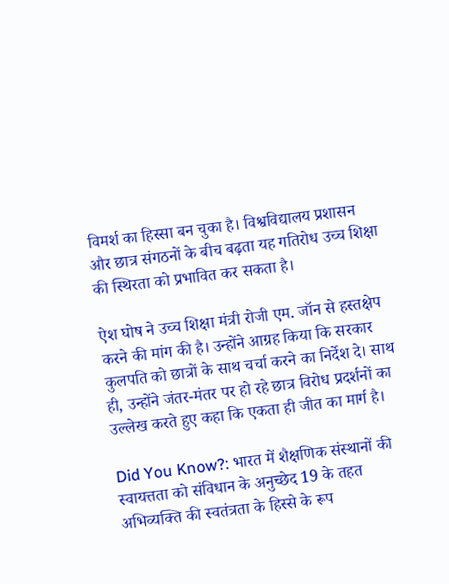विमर्श का हिस्सा बन चुका है। विश्वविद्यालय प्रशासन और छात्र संगठनों के बीच बढ़ता यह गतिरोध उच्च शिक्षा की स्थिरता को प्रभावित कर सकता है।

ऐश घोष ने उच्च शिक्षा मंत्री रोजी एम. जॉन से हस्तक्षेप करने की मांग की है। उन्होंने आग्रह किया कि सरकार कुलपति को छात्रों के साथ चर्चा करने का निर्देश दे। साथ ही, उन्होंने जंतर-मंतर पर हो रहे छात्र विरोध प्रदर्शनों का उल्लेख करते हुए कहा कि एकता ही जीत का मार्ग है।

Did You Know?: भारत में शैक्षणिक संस्थानों की स्वायत्तता को संविधान के अनुच्छेद 19 के तहत अभिव्यक्ति की स्वतंत्रता के हिस्से के रूप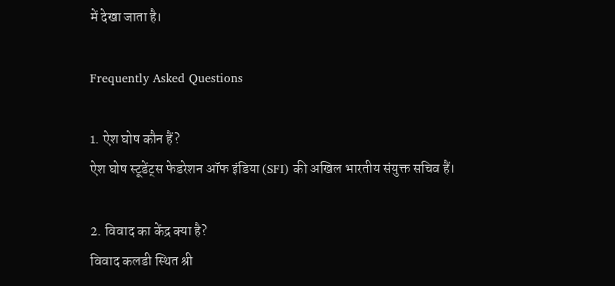में देखा जाता है।

Frequently Asked Questions

1. ऐश घोष कौन हैं?
ऐश घोष स्टूडेंट्स फेडरेशन ऑफ इंडिया (SFI) की अखिल भारतीय संयुक्त सचिव हैं।

2. विवाद का केंद्र क्या है?
विवाद कलडी स्थित श्री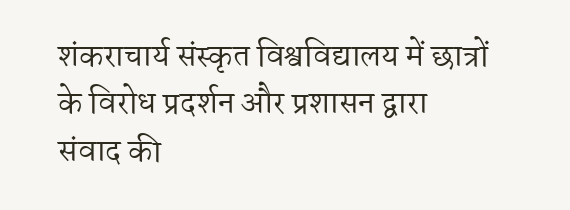शंकराचार्य संस्कृत विश्वविद्यालय में छात्रों के विरोध प्रदर्शन और प्रशासन द्वारा संवाद की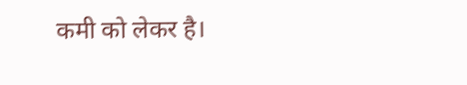कमी को लेकर है।